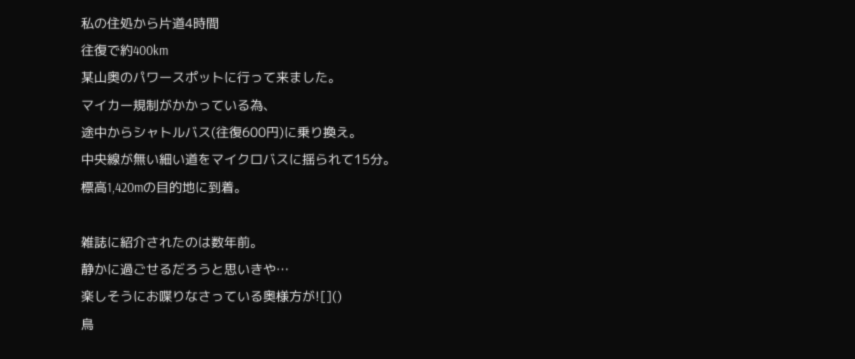私の住処から片道4時間
往復で約400km
某山奥のパワースポットに行って来ました。
マイカー規制がかかっている為、
途中からシャトルバス(往復600円)に乗り換え。
中央線が無い細い道をマイクロバスに揺られて15分。
標高1,420mの目的地に到着。

雑誌に紹介されたのは数年前。
静かに過ごせるだろうと思いきや…
楽しそうにお喋りなさっている奥様方が![]()
鳥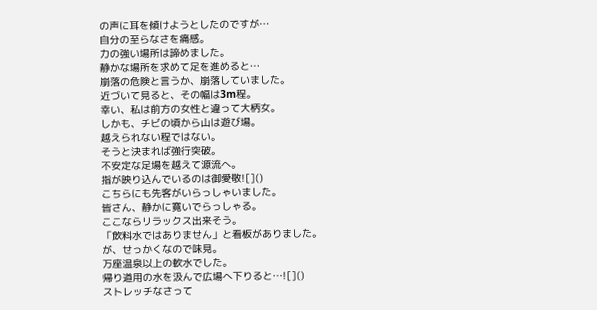の声に耳を傾けようとしたのですが…
自分の至らなさを痛感。
力の強い場所は諦めました。
静かな場所を求めて足を進めると…
崩落の危険と言うか、崩落していました。
近づいて見ると、その幅は3m程。
幸い、私は前方の女性と違って大柄女。
しかも、チビの頃から山は遊び場。
越えられない程ではない。
そうと決まれば強行突破。
不安定な足場を越えて源流へ。
指が映り込んでいるのは御愛敬![]()
こちらにも先客がいらっしゃいました。
皆さん、静かに寛いでらっしゃる。
ここならリラックス出来そう。
「飲料水ではありません」と看板がありました。
が、せっかくなので味見。
万座温泉以上の軟水でした。
帰り道用の水を汲んで広場へ下りると…![]()
ストレッチなさって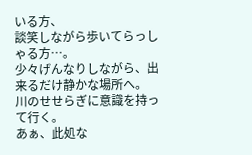いる方、
談笑しながら歩いてらっしゃる方…。
少々げんなりしながら、出来るだけ静かな場所へ。
川のせせらぎに意識を持って行く。
あぁ、此処な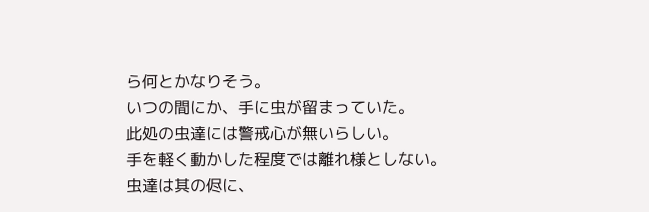ら何とかなりそう。
いつの間にか、手に虫が留まっていた。
此処の虫達には警戒心が無いらしい。
手を軽く動かした程度では離れ様としない。
虫達は其の侭に、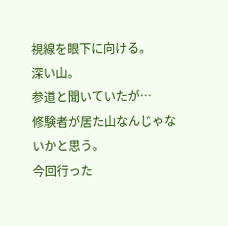視線を眼下に向ける。
深い山。
参道と聞いていたが…
修験者が居た山なんじゃないかと思う。
今回行った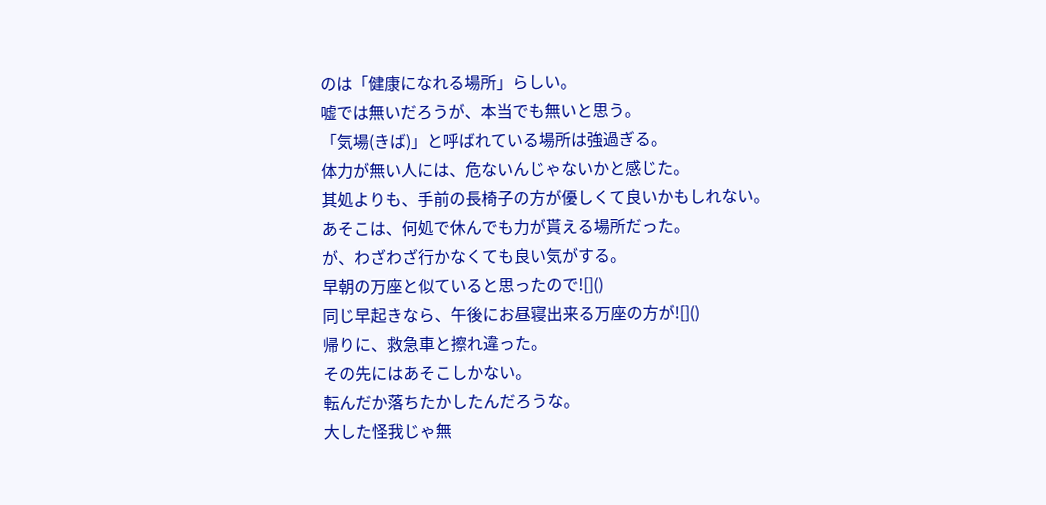のは「健康になれる場所」らしい。
嘘では無いだろうが、本当でも無いと思う。
「気場(きば)」と呼ばれている場所は強過ぎる。
体力が無い人には、危ないんじゃないかと感じた。
其処よりも、手前の長椅子の方が優しくて良いかもしれない。
あそこは、何処で休んでも力が貰える場所だった。
が、わざわざ行かなくても良い気がする。
早朝の万座と似ていると思ったので![]()
同じ早起きなら、午後にお昼寝出来る万座の方が![]()
帰りに、救急車と擦れ違った。
その先にはあそこしかない。
転んだか落ちたかしたんだろうな。
大した怪我じゃ無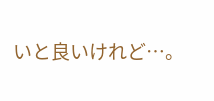いと良いけれど…。